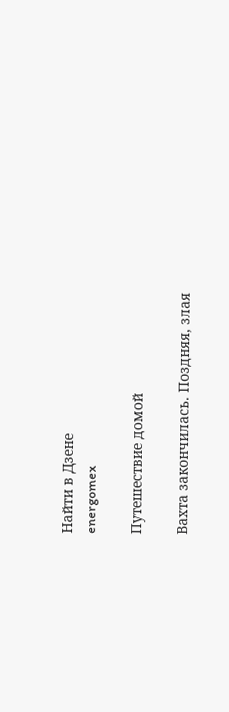Найти в Дзене
energomex

Путешествие домой

Вахта закончилась. Поздняя, злая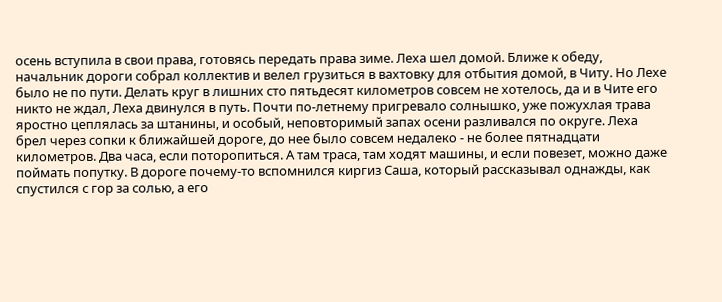осень вступила в свои права, готовясь передать права зиме. Леха шел домой. Ближе к обеду, начальник дороги собрал коллектив и велел грузиться в вахтовку для отбытия домой, в Читу. Но Лехе было не по пути. Делать круг в лишних сто пятьдесят километров совсем не хотелось, да и в Чите его никто не ждал, Леха двинулся в путь. Почти по-летнему пригревало солнышко, уже пожухлая трава яростно цеплялась за штанины, и особый, неповторимый запах осени разливался по округе. Леха брел через сопки к ближайшей дороге, до нее было совсем недалеко - не более пятнадцати километров. Два часа, если поторопиться. А там траса, там ходят машины, и если повезет, можно даже поймать попутку. В дороге почему-то вспомнился киргиз Саша, который рассказывал однажды, как спустился с гор за солью, а его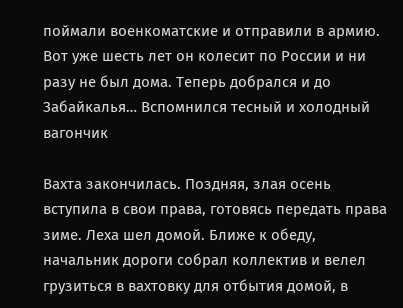поймали военкоматские и отправили в армию. Вот уже шесть лет он колесит по России и ни разу не был дома. Теперь добрался и до Забайкалья… Вспомнился тесный и холодный вагончик

Вахта закончилась. Поздняя, злая осень вступила в свои права, готовясь передать права зиме. Леха шел домой. Ближе к обеду, начальник дороги собрал коллектив и велел грузиться в вахтовку для отбытия домой, в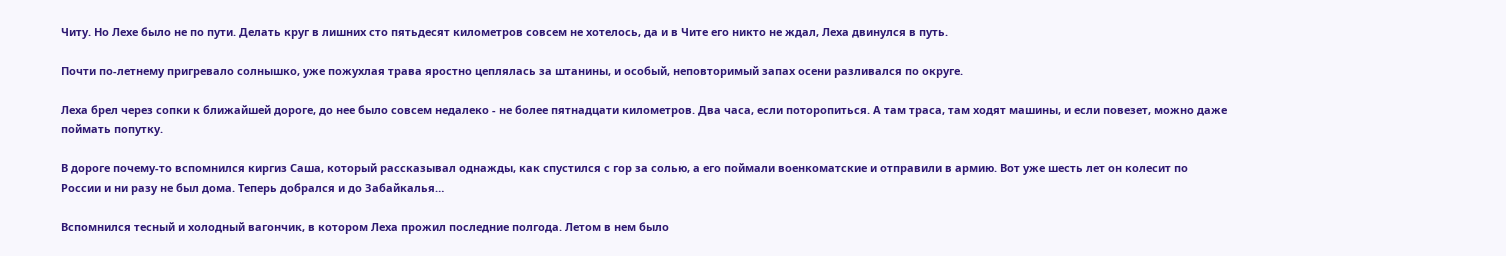Читу. Но Лехе было не по пути. Делать круг в лишних сто пятьдесят километров совсем не хотелось, да и в Чите его никто не ждал, Леха двинулся в путь.

Почти по-летнему пригревало солнышко, уже пожухлая трава яростно цеплялась за штанины, и особый, неповторимый запах осени разливался по округе.

Леха брел через сопки к ближайшей дороге, до нее было совсем недалеко - не более пятнадцати километров. Два часа, если поторопиться. А там траса, там ходят машины, и если повезет, можно даже поймать попутку.

В дороге почему-то вспомнился киргиз Саша, который рассказывал однажды, как спустился с гор за солью, а его поймали военкоматские и отправили в армию. Вот уже шесть лет он колесит по России и ни разу не был дома. Теперь добрался и до Забайкалья…

Вспомнился тесный и холодный вагончик, в котором Леха прожил последние полгода. Летом в нем было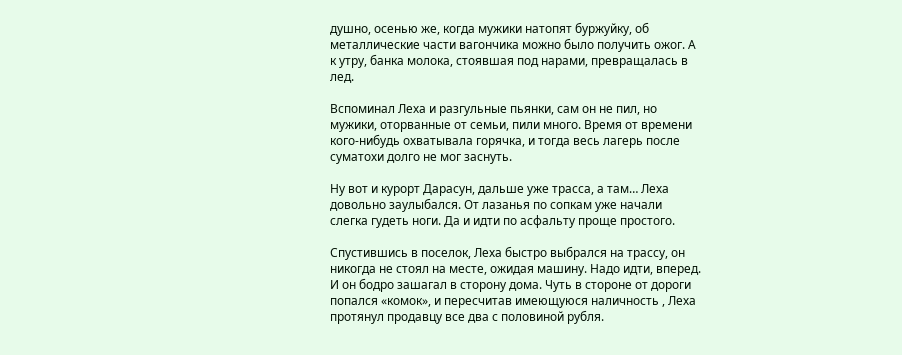душно, осенью же, когда мужики натопят буржуйку, об металлические части вагончика можно было получить ожог. А к утру, банка молока, стоявшая под нарами, превращалась в лед.

Вспоминал Леха и разгульные пьянки, сам он не пил, но мужики, оторванные от семьи, пили много. Время от времени кого-нибудь охватывала горячка, и тогда весь лагерь после суматохи долго не мог заснуть.

Ну вот и курорт Дарасун, дальше уже трасса, а там… Леха довольно заулыбался. От лазанья по сопкам уже начали слегка гудеть ноги. Да и идти по асфальту проще простого.

Спустившись в поселок, Леха быстро выбрался на трассу, он никогда не стоял на месте, ожидая машину. Надо идти, вперед. И он бодро зашагал в сторону дома. Чуть в стороне от дороги попался «комок», и пересчитав имеющуюся наличность , Леха протянул продавцу все два с половиной рубля.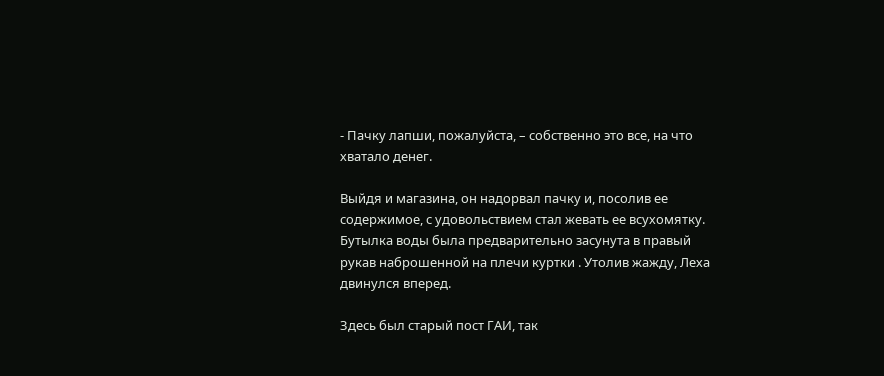- Пачку лапши, пожалуйста, – собственно это все, на что хватало денег.

Выйдя и магазина, он надорвал пачку и, посолив ее содержимое, с удовольствием стал жевать ее всухомятку. Бутылка воды была предварительно засунута в правый рукав наброшенной на плечи куртки . Утолив жажду, Леха двинулся вперед.

Здесь был старый пост ГАИ, так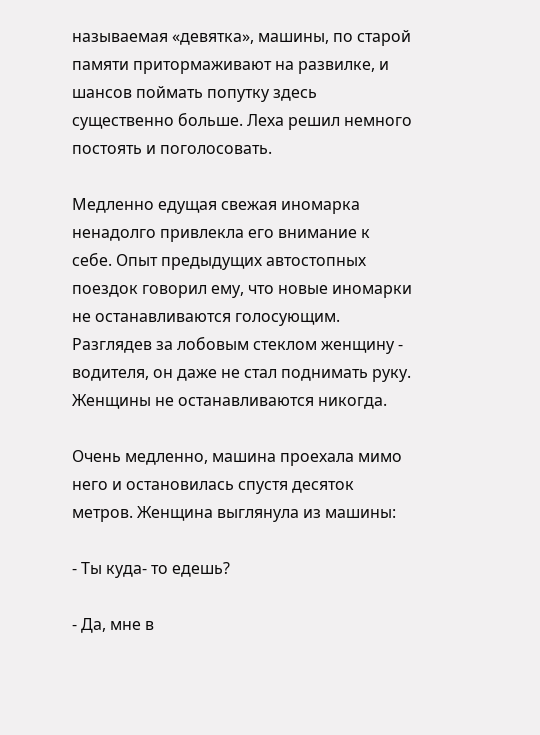называемая «девятка», машины, по старой памяти притормаживают на развилке, и шансов поймать попутку здесь существенно больше. Леха решил немного постоять и поголосовать.

Медленно едущая свежая иномарка ненадолго привлекла его внимание к себе. Опыт предыдущих автостопных поездок говорил ему, что новые иномарки не останавливаются голосующим. Разглядев за лобовым стеклом женщину - водителя, он даже не стал поднимать руку. Женщины не останавливаются никогда.

Очень медленно, машина проехала мимо него и остановилась спустя десяток метров. Женщина выглянула из машины:

- Ты куда- то едешь?

- Да, мне в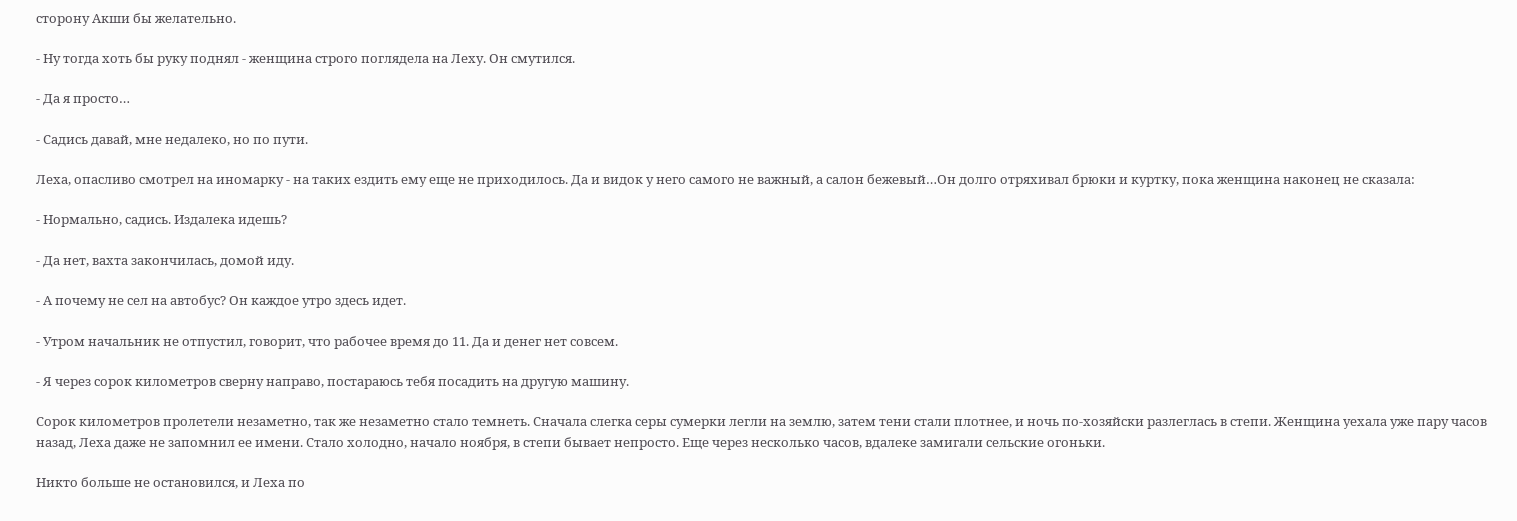сторону Акши бы желательно.

- Ну тогда хоть бы руку поднял - женщина строго поглядела на Леху. Он смутился.

- Да я просто…

- Садись давай, мне недалеко, но по пути.

Леха, опасливо смотрел на иномарку - на таких ездить ему еще не приходилось. Да и видок у него самого не важный, а салон бежевый…Он долго отряхивал брюки и куртку, пока женщина наконец не сказала:

- Нормально, садись. Издалека идешь?

- Да нет, вахта закончилась, домой иду.

- А почему не сел на автобус? Он каждое утро здесь идет.

- Утром начальник не отпустил, говорит, что рабочее время до 11. Да и денег нет совсем.

- Я через сорок километров сверну направо, постараюсь тебя посадить на другую машину.

Сорок километров пролетели незаметно, так же незаметно стало темнеть. Сначала слегка серы сумерки легли на землю, затем тени стали плотнее, и ночь по-хозяйски разлеглась в степи. Женщина уехала уже пару часов назад, Леха даже не запомнил ее имени. Стало холодно, начало ноября, в степи бывает непросто. Еще через несколько часов, вдалеке замигали сельские огоньки.

Никто больше не остановился, и Леха по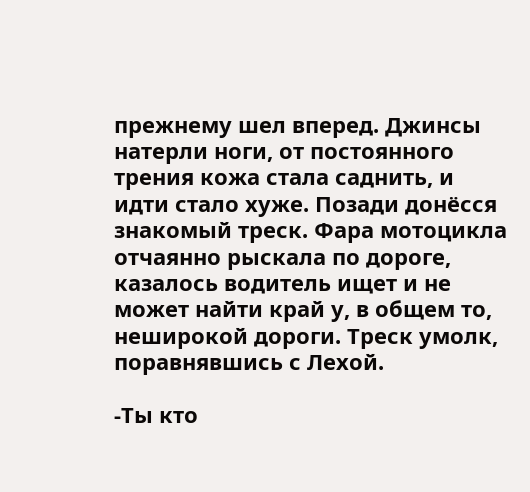прежнему шел вперед. Джинсы натерли ноги, от постоянного трения кожа стала саднить, и идти стало хуже. Позади донёсся знакомый треск. Фара мотоцикла отчаянно рыскала по дороге, казалось водитель ищет и не может найти край у, в общем то, неширокой дороги. Треск умолк, поравнявшись с Лехой.

-Ты кто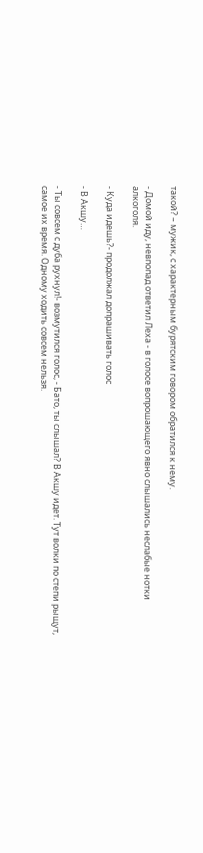такой? – мужик, с характерным бурятским говором обратился к нему.

- Домой иду, невпопад ответил Леха - в голосе вопрошающего явно слышались неслабые нотки алкоголя.

- Куда идешь?- продолжал допрашивать голос

- В Акшу…

- Ты совсем с дуба рухнул!- возмутился голос, - Бато, ты слышал? В Акшу идет. Тут волки по степи рыщут, самое их время. Одному ходить совсем нельзя.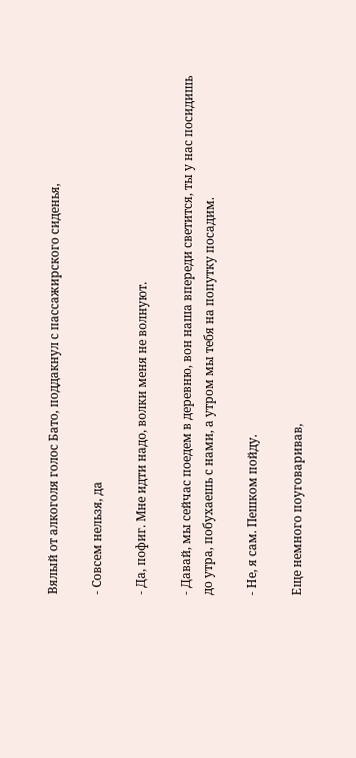Вялый от алкоголя голос Бато, поддакнул с пассажирского сиденья,

- Совсем нельзя, да

- Да, пофиг. Мне идти надо, волки меня не волнуют.

- Давай, мы сейчас поедем в деревню, вон наша впереди светится, ты у нас посидишь до утра, побухаешь с нами, а утром мы тебя на попутку посадим.

- Не, я сам. Пешком пойду.

Еще немного поуговаривав,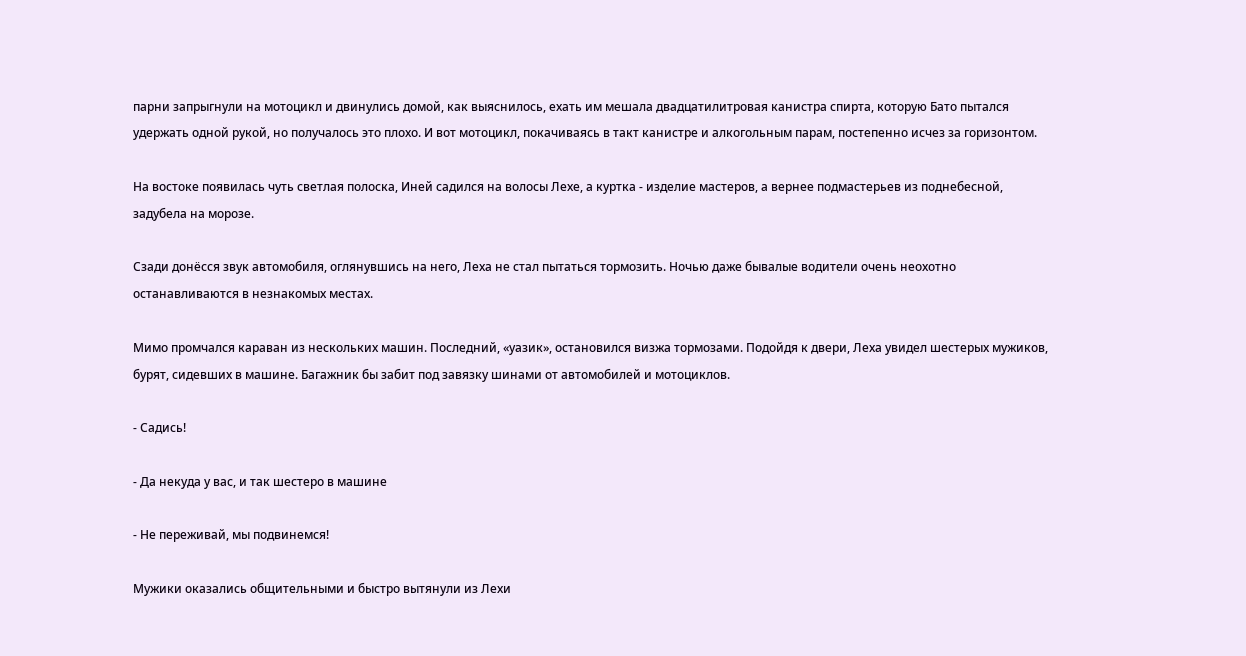парни запрыгнули на мотоцикл и двинулись домой, как выяснилось, ехать им мешала двадцатилитровая канистра спирта, которую Бато пытался удержать одной рукой, но получалось это плохо. И вот мотоцикл, покачиваясь в такт канистре и алкогольным парам, постепенно исчез за горизонтом.

На востоке появилась чуть светлая полоска, Иней садился на волосы Лехе, а куртка - изделие мастеров, а вернее подмастерьев из поднебесной, задубела на морозе.

Сзади донёсся звук автомобиля, оглянувшись на него, Леха не стал пытаться тормозить. Ночью даже бывалые водители очень неохотно останавливаются в незнакомых местах.

Мимо промчался караван из нескольких машин. Последний, «уазик», остановился визжа тормозами. Подойдя к двери, Леха увидел шестерых мужиков, бурят, сидевших в машине. Багажник бы забит под завязку шинами от автомобилей и мотоциклов.

- Садись!

- Да некуда у вас, и так шестеро в машине

- Не переживай, мы подвинемся!

Мужики оказались общительными и быстро вытянули из Лехи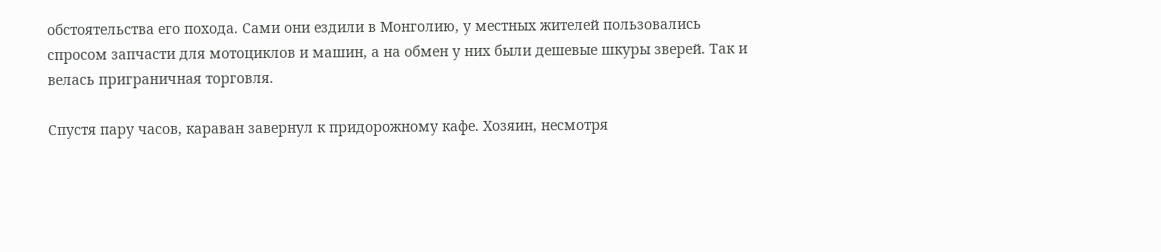обстоятельства его похода. Сами они ездили в Монголию, у местных жителей пользовались спросом запчасти для мотоциклов и машин, а на обмен у них были дешевые шкуры зверей. Так и велась приграничная торговля.

Спустя пару часов, караван завернул к придорожному кафе. Хозяин, несмотря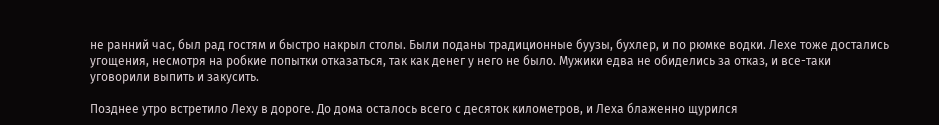не ранний час, был рад гостям и быстро накрыл столы. Были поданы традиционные буузы, бухлер, и по рюмке водки. Лехе тоже достались угощения, несмотря на робкие попытки отказаться, так как денег у него не было. Мужики едва не обиделись за отказ, и все-таки уговорили выпить и закусить.

Позднее утро встретило Леху в дороге. До дома осталось всего с десяток километров, и Леха блаженно щурился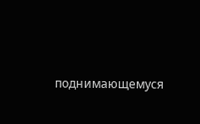поднимающемуся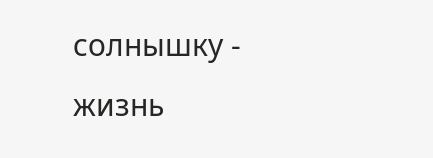солнышку - жизнь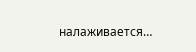налаживается…